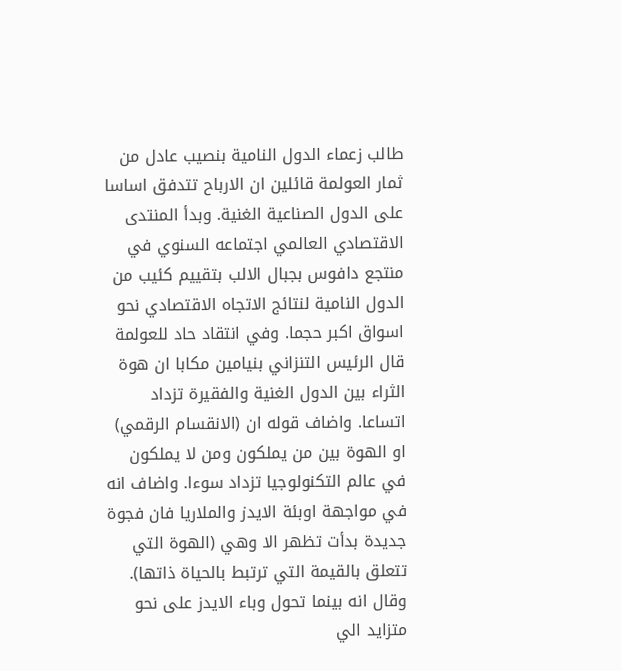طالب زعماء الدول النامية بنصيب عادل من ثمار العولمة قائلين ان الارباح تتدفق اساسا على الدول الصناعية الغنية. وبدأ المنتدى الاقتصادي العالمي اجتماعه السنوي في منتجع دافوس بجبال الالب بتقييم كئيب من الدول النامية لنتائج الاتجاه الاقتصادي نحو اسواق اكبر حجما. وفي انتقاد حاد للعولمة قال الرئيس التنزاني بنيامين مكابا ان هوة الثراء بين الدول الغنية والفقيرة تزداد اتساعا. واضاف قوله ان (الانقسام الرقمي) او الهوة بين من يملكون ومن لا يملكون في عالم التكنولوجيا تزداد سوءا. واضاف انه في مواجهة اوبئة الايدز والملاريا فان فجوة جديدة بدأت تظهر الا وهي (الهوة التي تتعلق بالقيمة التي ترتبط بالحياة ذاتها). وقال انه بينما تحول وباء الايدز على نحو متزايد الي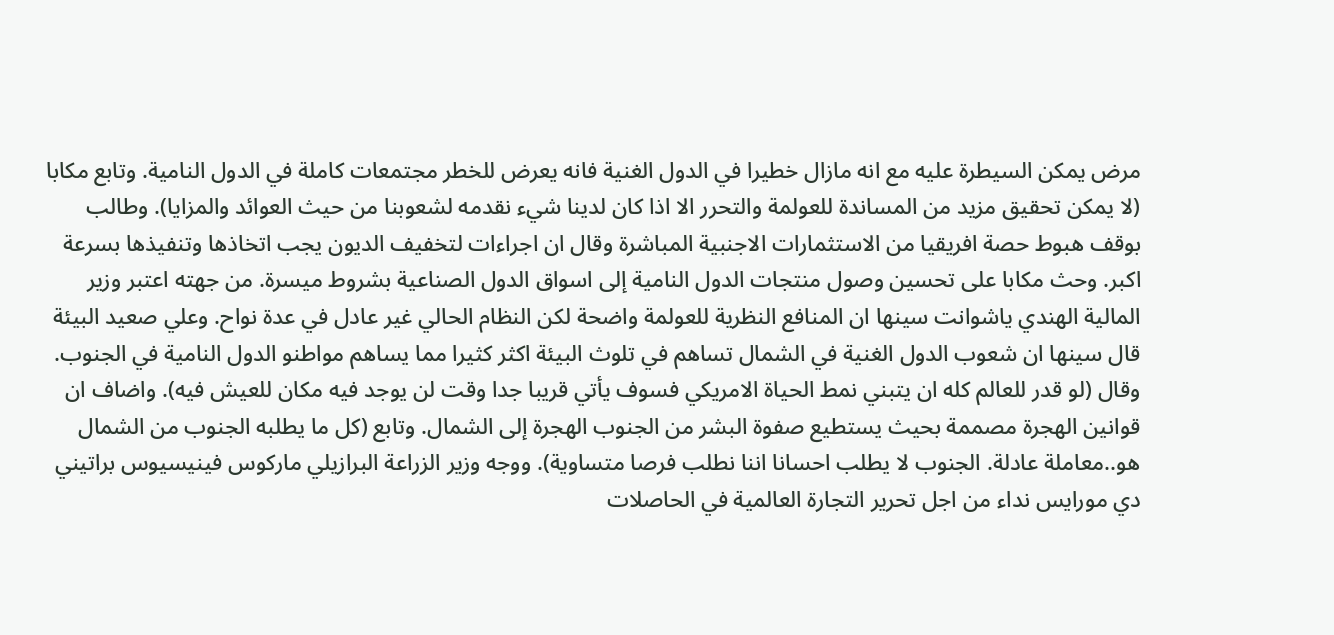مرض يمكن السيطرة عليه مع انه مازال خطيرا في الدول الغنية فانه يعرض للخطر مجتمعات كاملة في الدول النامية. وتابع مكابا (لا يمكن تحقيق مزيد من المساندة للعولمة والتحرر الا اذا كان لدينا شيء نقدمه لشعوبنا من حيث العوائد والمزايا). وطالب بوقف هبوط حصة افريقيا من الاستثمارات الاجنبية المباشرة وقال ان اجراءات لتخفيف الديون يجب اتخاذها وتنفيذها بسرعة اكبر. وحث مكابا على تحسين وصول منتجات الدول النامية إلى اسواق الدول الصناعية بشروط ميسرة. من جهته اعتبر وزير المالية الهندي ياشوانت سينها ان المنافع النظرية للعولمة واضحة لكن النظام الحالي غير عادل في عدة نواح. وعلي صعيد البيئة قال سينها ان شعوب الدول الغنية في الشمال تساهم في تلوث البيئة اكثر كثيرا مما يساهم مواطنو الدول النامية في الجنوب. وقال (لو قدر للعالم كله ان يتبني نمط الحياة الامريكي فسوف يأتي قريبا جدا وقت لن يوجد فيه مكان للعيش فيه). واضاف ان قوانين الهجرة مصممة بحيث يستطيع صفوة البشر من الجنوب الهجرة إلى الشمال. وتابع (كل ما يطلبه الجنوب من الشمال هو..معاملة عادلة. الجنوب لا يطلب احسانا اننا نطلب فرصا متساوية). ووجه وزير الزراعة البرازيلي ماركوس فينيسيوس براتيني دي مورايس نداء من اجل تحرير التجارة العالمية في الحاصلات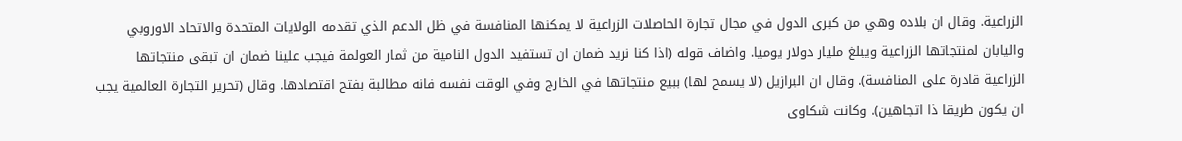الزراعية. وقال ان بلاده وهي من كبرى الدول في مجال تجارة الحاصلات الزراعية لا يمكنها المنافسة في ظل الدعم الذي تقدمه الولايات المتحدة والاتحاد الاوروبي واليابان لمنتجاتها الزراعية ويبلغ مليار دولار يوميا. واضاف قوله (اذا كنا نريد ضمان ان تستفيد الدول النامية من ثمار العولمة فيجب علينا ضمان ان تبقى منتجاتها الزراعية قادرة على المنافسة). وقال ان البرازيل (لا يسمح لها) ببيع منتجاتها في الخارج وفي الوقت نفسه فانه مطالبة بفتح اقتصادها. وقال (تحرير التجارة العالمية يجب ان يكون طريقا ذا اتجاهين). وكانت شكاوى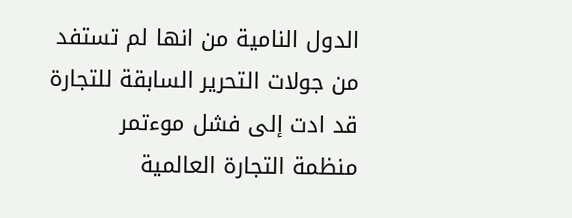الدول النامية من انها لم تستفد من جولات التحرير السابقة للتجارة قد ادت إلى فشل موءتمر منظمة التجارة العالمية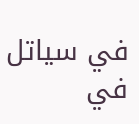في سياتل في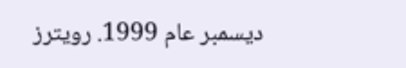ديسمبر عام 1999. رويترز